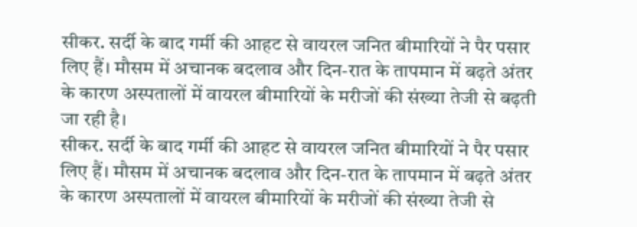सीकर. सर्दी के बाद गर्मी की आहट से वायरल जनित बीमारियों ने पैर पसार लिए हैं। मौसम में अचानक बदलाव और दिन-रात के तापमान में बढ़ते अंतर के कारण अस्पतालों में वायरल बीमारियों के मरीजों की संख्या तेजी से बढ़ती जा रही है।
सीकर. सर्दी के बाद गर्मी की आहट से वायरल जनित बीमारियों ने पैर पसार लिए हैं। मौसम में अचानक बदलाव और दिन-रात के तापमान में बढ़ते अंतर के कारण अस्पतालों में वायरल बीमारियों के मरीजों की संख्या तेजी से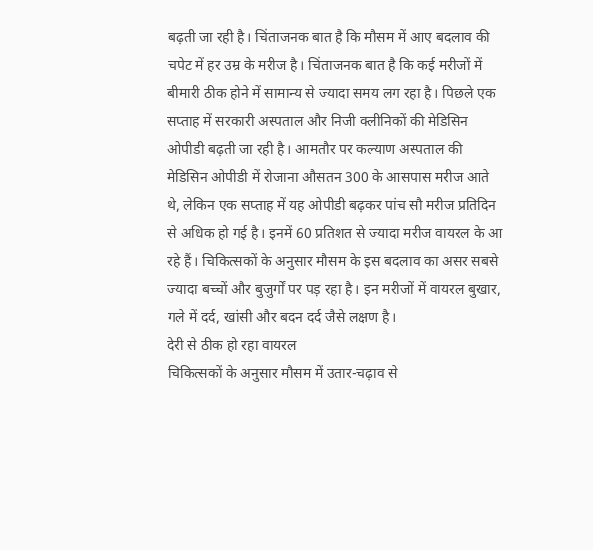बढ़ती जा रही है। चिंताजनक बात है कि मौसम में आए बदलाव की चपेट में हर उम्र के मरीज है। चिंताजनक बात है कि कई मरीजों में बीमारी ठीक होने में सामान्य से ज्यादा समय लग रहा है। पिछले एक सप्ताह में सरकारी अस्पताल और निजी क्लीनिकों की मेडिसिन ओपीडी बढ़ती जा रही है। आमतौर पर कल्याण अस्पताल की मेडिसिन ओपीडी में रोजाना औसतन 300 के आसपास मरीज आते थे, लेकिन एक सप्ताह में यह ओपीडी बढ़कर पांच सौ मरीज प्रतिदिन से अधिक हो गई है। इनमें 60 प्रतिशत से ज्यादा मरीज वायरल के आ रहे हैं। चिकित्सकों के अनुसार मौसम के इस बदलाव का असर सबसे ज्यादा बच्चों और बुजुर्गों पर पड़ रहा है। इन मरीजों में वायरल बुखार, गले में दर्द, खांसी और बदन दर्द जैसे लक्षण है।
देरी से ठीक हो रहा वायरल
चिकित्सकों के अनुसार मौसम में उतार-चढ़ाव से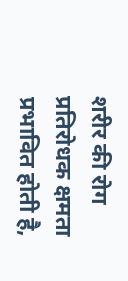शरीर की रोग प्रतिरोधक क्षमता प्रभावित होती है,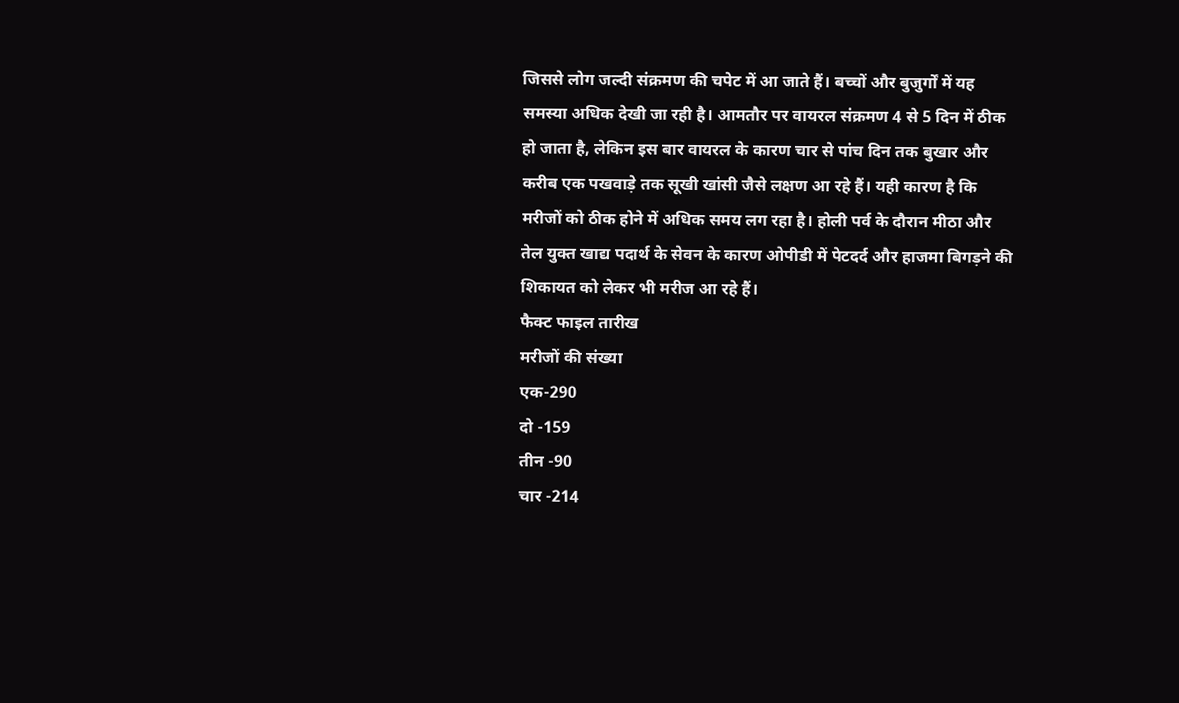जिससे लोग जल्दी संक्रमण की चपेट में आ जाते हैं। बच्चों और बुजुर्गों में यह समस्या अधिक देखी जा रही है। आमतौर पर वायरल संक्रमण 4 से 5 दिन में ठीक हो जाता है, लेकिन इस बार वायरल के कारण चार से पांच दिन तक बुखार और करीब एक पखवाड़े तक सूखी खांसी जैसे लक्षण आ रहे हैं। यही कारण है कि मरीजों को ठीक होने में अधिक समय लग रहा है। होली पर्व के दौरान मीठा और तेल युक्त खाद्य पदार्थ के सेवन के कारण ओपीडी में पेटदर्द और हाजमा बिगड़ने की शिकायत को लेकर भी मरीज आ रहे हैं।
फैक्ट फाइल तारीख
मरीजों की संख्या
एक-290
दो -159
तीन -90
चार -214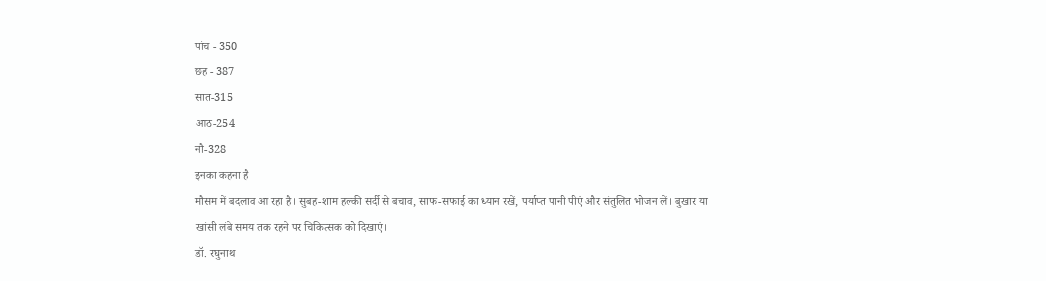पांच - 350
छह - 387
सात-315
आठ-254
नौ-328
इनका कहना है
मौसम में बदलाव आ रहा है। सुबह-शाम हल्की सर्दी से बचाव, साफ-सफाई का ध्यान रखें, पर्याप्त पानी पीएं और संतुलित भोजन लें। बुखार या खांसी लंबे समय तक रहने पर चिकित्सक को दिखाएं।
डॉ. रघुनाथ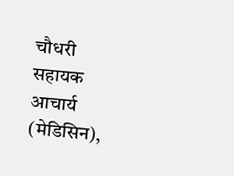चौधरी सहायक आचार्य (मेडिसिन),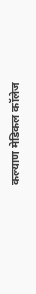कल्याण मेडिकल कॉलेज